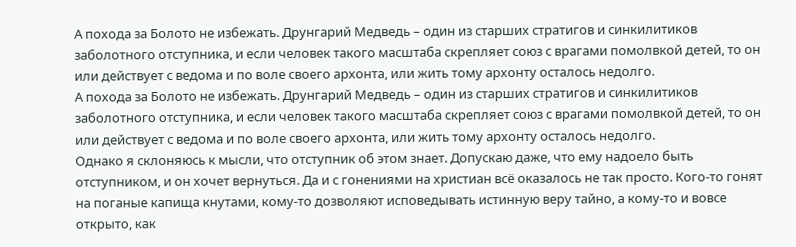А похода за Болото не избежать. Друнгарий Медведь – один из старших стратигов и синкилитиков заболотного отступника, и если человек такого масштаба скрепляет союз с врагами помолвкой детей, то он или действует с ведома и по воле своего архонта, или жить тому архонту осталось недолго.
А похода за Болото не избежать. Друнгарий Медведь – один из старших стратигов и синкилитиков заболотного отступника, и если человек такого масштаба скрепляет союз с врагами помолвкой детей, то он или действует с ведома и по воле своего архонта, или жить тому архонту осталось недолго.
Однако я склоняюсь к мысли, что отступник об этом знает. Допускаю даже, что ему надоело быть отступником, и он хочет вернуться. Да и с гонениями на христиан всё оказалось не так просто. Кого-то гонят на поганые капища кнутами, кому-то дозволяют исповедывать истинную веру тайно, а кому-то и вовсе открыто, как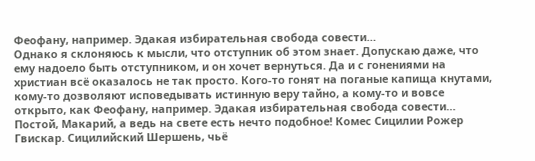Феофану, например. Эдакая избирательная свобода совести…
Однако я склоняюсь к мысли, что отступник об этом знает. Допускаю даже, что ему надоело быть отступником, и он хочет вернуться. Да и с гонениями на христиан всё оказалось не так просто. Кого-то гонят на поганые капища кнутами, кому-то дозволяют исповедывать истинную веру тайно, а кому-то и вовсе открыто, как Феофану, например. Эдакая избирательная свобода совести…
Постой, Макарий, а ведь на свете есть нечто подобное! Комес Сицилии Рожер Гвискар. Сицилийский Шершень, чьё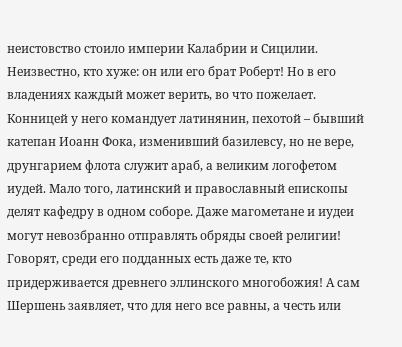неистовство стоило империи Калабрии и Сицилии. Неизвестно, кто хуже: он или его брат Роберт! Но в его владениях каждый может верить, во что пожелает. Конницей у него командует латинянин, пехотой – бывший катепан Иоанн Фока, изменивший базилевсу, но не вере, друнгарием флота служит араб, а великим логофетом иудей. Мало того, латинский и православный епископы делят кафедру в одном соборе. Даже магометане и иудеи могут невозбранно отправлять обряды своей религии! Говорят, среди его подданных есть даже те, кто придерживается древнего эллинского многобожия! А сам Шершень заявляет, что для него все равны, а честь или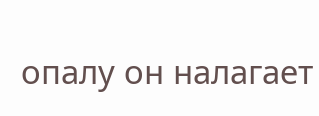опалу он налагает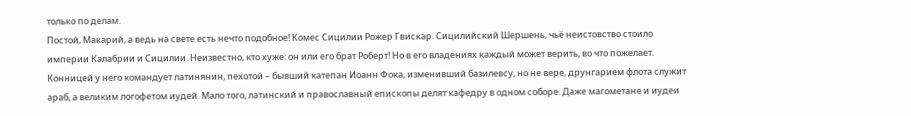только по делам.
Постой, Макарий, а ведь на свете есть нечто подобное! Комес Сицилии Рожер Гвискар. Сицилийский Шершень, чьё неистовство стоило империи Калабрии и Сицилии. Неизвестно, кто хуже: он или его брат Роберт! Но в его владениях каждый может верить, во что пожелает. Конницей у него командует латинянин, пехотой – бывший катепан Иоанн Фока, изменивший базилевсу, но не вере, друнгарием флота служит араб, а великим логофетом иудей. Мало того, латинский и православный епископы делят кафедру в одном соборе. Даже магометане и иудеи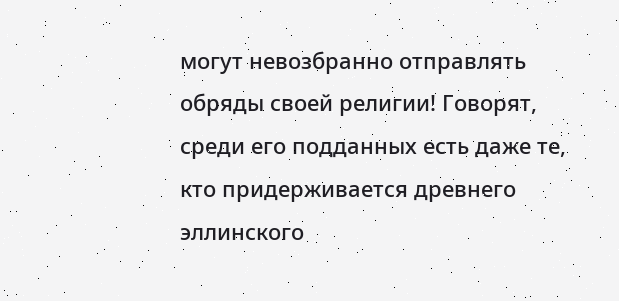могут невозбранно отправлять обряды своей религии! Говорят, среди его подданных есть даже те, кто придерживается древнего эллинского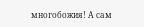многобожия! А сам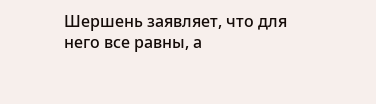Шершень заявляет, что для него все равны, а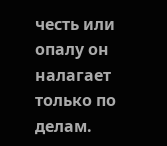честь или опалу он налагает только по делам.